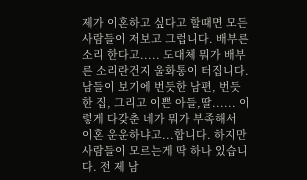제가 이혼하고 싶다고 할때면 모든사람들이 저보고 그럽니다. 배부른 소리 한다고..... 도대체 뭐가 배부른 소리란건지 울화통이 터집니다. 남들이 보기에 번듯한 남편, 번듯한 집, 그리고 이쁜 아들,딸...... 이렇게 다갖춘 네가 뭐가 부족해서 이혼 운운하냐고...합니다. 하지만 사람들이 모르는게 딱 하나 있습니다. 전 제 남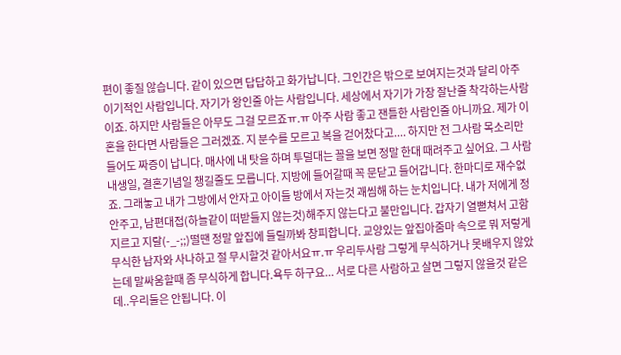편이 좋질 않습니다. 같이 있으면 답답하고 화가납니다. 그인간은 밖으로 보여지는것과 달리 아주 이기적인 사람입니다. 자기가 왕인줄 아는 사람입니다. 세상에서 자기가 가장 잘난줄 착각하는사람이죠. 하지만 사람들은 아무도 그걸 모르죠ㅠ.ㅠ 아주 사람 좋고 잰틀한 사람인줄 아니까요. 제가 이혼을 한다면 사람들은 그러겠죠. 지 분수를 모르고 복을 걷어찼다고.... 하지만 전 그사람 목소리만 들어도 짜증이 납니다. 매사에 내 탓을 하며 투덜대는 꼴을 보면 정말 한대 때려주고 싶어요. 그 사람 내생일, 결혼기념일 챙길줄도 모릅니다. 지방에 들어갈때 꼭 문닫고 들어갑니다. 한마디로 재수없죠. 그래놓고 내가 그방에서 안자고 아이들 방에서 자는것 괘씸해 하는 눈치입니다. 내가 저에게 정안주고, 남편대접(하늘같이 떠받들지 않는것)해주지 않는다고 불만입니다. 갑자기 열뻗쳐서 고함지르고 지랄(-_-;;)떨땐 정말 앞집에 들릴까봐 창피합니다. 교양있는 앞집아줌마 속으로 뭐 저렇게 무식한 남자와 사나하고 절 무시할것 같아서요ㅠ.ㅠ 우리두사람 그렇게 무식하거나 못배우지 않았는데 말싸움할때 좀 무식하게 합니다.욕두 하구요... 서로 다른 사람하고 살면 그렇지 않을것 같은데..우리둘은 안됩니다. 이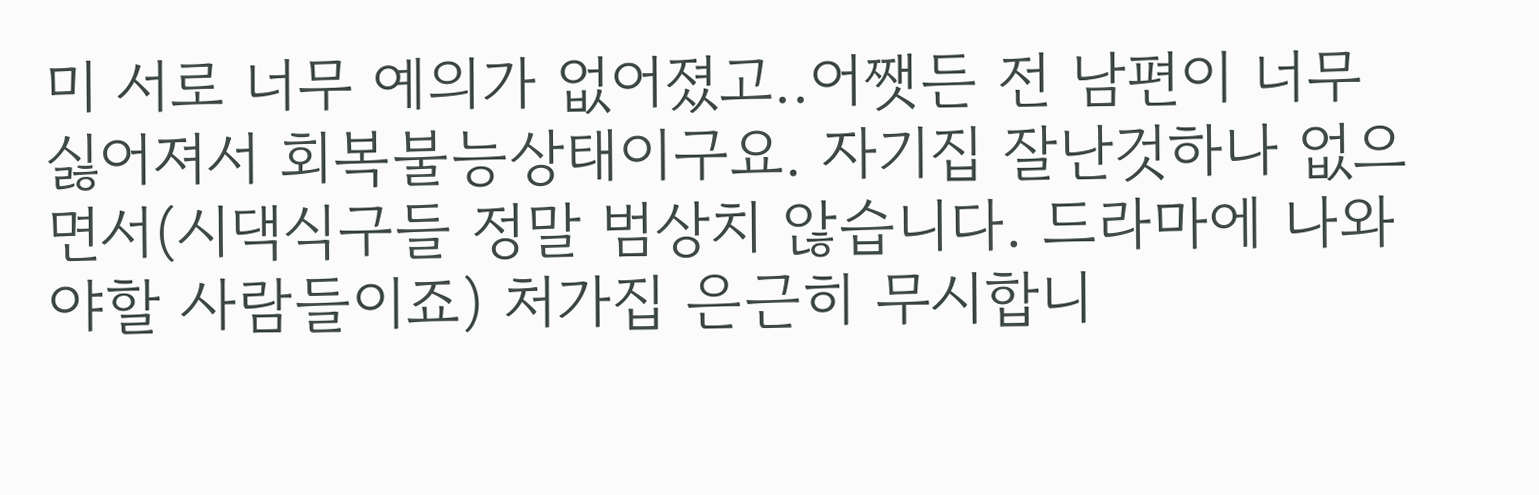미 서로 너무 예의가 없어졌고..어쨋든 전 남편이 너무 싫어져서 회복불능상태이구요. 자기집 잘난것하나 없으면서(시댁식구들 정말 범상치 않습니다. 드라마에 나와야할 사람들이죠) 처가집 은근히 무시합니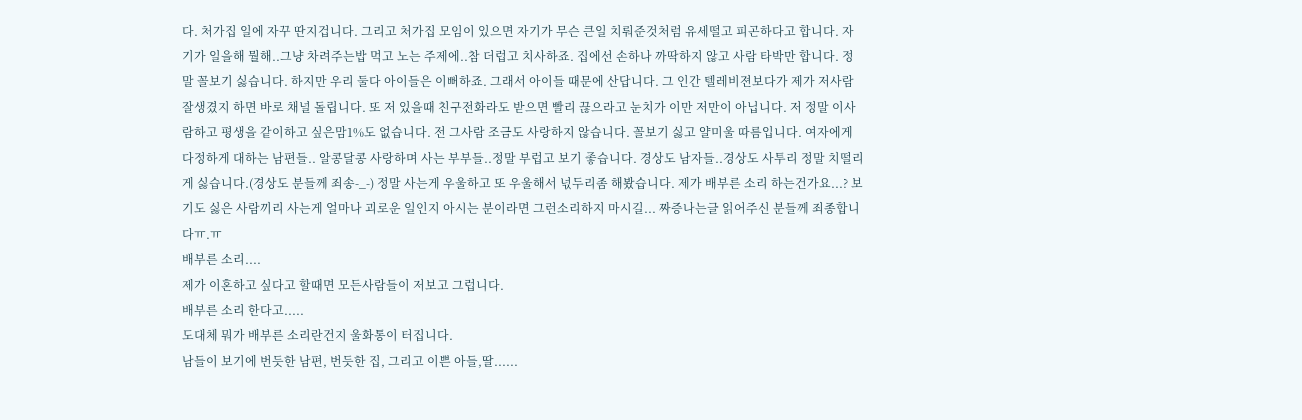다. 처가집 일에 자꾸 딴지겁니다. 그리고 처가집 모임이 있으면 자기가 무슨 큰일 치뤄준것처럼 유세떨고 피곤하다고 합니다. 자기가 일을해 뭘해..그냥 차려주는밥 먹고 노는 주제에..참 더럽고 치사하죠. 집에선 손하나 까딱하지 않고 사람 타박만 합니다. 정말 꼴보기 싫습니다. 하지만 우리 둘다 아이들은 이뻐하죠. 그래서 아이들 때문에 산답니다. 그 인간 텔레비젼보다가 제가 저사람 잘생겼지 하면 바로 채널 돌립니다. 또 저 있을때 친구전화라도 받으면 빨리 끊으라고 눈치가 이만 저만이 아닙니다. 저 정말 이사람하고 평생을 같이하고 싶은맘1%도 없습니다. 전 그사람 조금도 사랑하지 않습니다. 꼴보기 싫고 얄미울 따름입니다. 여자에게 다정하게 대하는 남편들.. 알콩달콩 사랑하며 사는 부부들..정말 부럽고 보기 좋습니다. 경상도 남자들..경상도 사투리 정말 치떨리게 싫습니다.(경상도 분들께 죄송-_-) 정말 사는게 우울하고 또 우울해서 넋두리좀 해봤습니다. 제가 배부른 소리 하는건가요...? 보기도 싫은 사람끼리 사는게 얼마나 괴로운 일인지 아시는 분이라면 그런소리하지 마시길... 짜증나는글 읽어주신 분들께 죄종합니다ㅠ.ㅠ
배부른 소리....
제가 이혼하고 싶다고 할때면 모든사람들이 저보고 그럽니다.
배부른 소리 한다고.....
도대체 뭐가 배부른 소리란건지 울화통이 터집니다.
남들이 보기에 번듯한 남편, 번듯한 집, 그리고 이쁜 아들,딸......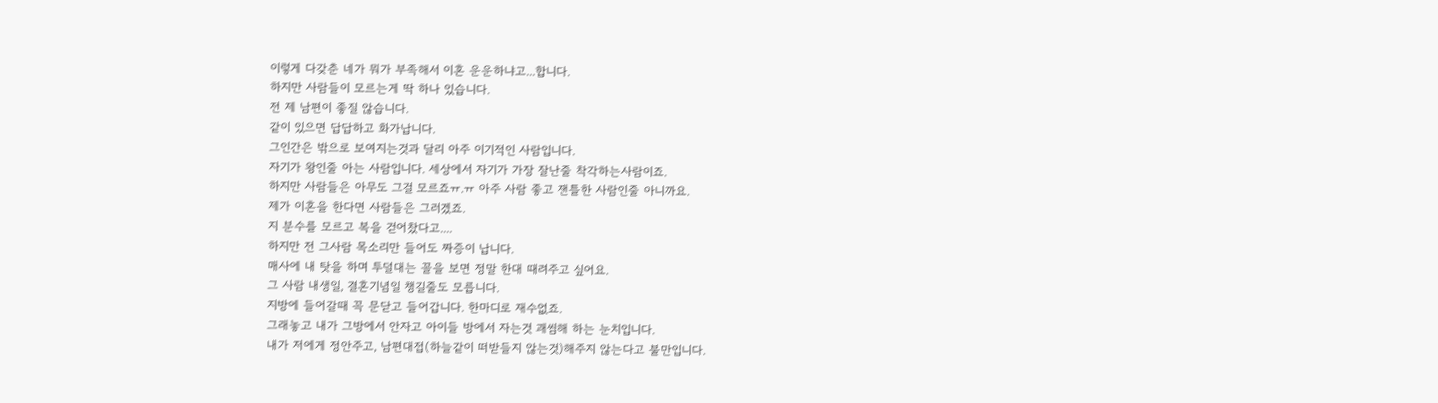이렇게 다갖춘 네가 뭐가 부족해서 이혼 운운하냐고...합니다.
하지만 사람들이 모르는게 딱 하나 있습니다.
전 제 남편이 좋질 않습니다.
같이 있으면 답답하고 화가납니다.
그인간은 밖으로 보여지는것과 달리 아주 이기적인 사람입니다.
자기가 왕인줄 아는 사람입니다. 세상에서 자기가 가장 잘난줄 착각하는사람이죠.
하지만 사람들은 아무도 그걸 모르죠ㅠ.ㅠ 아주 사람 좋고 잰틀한 사람인줄 아니까요.
제가 이혼을 한다면 사람들은 그러겠죠.
지 분수를 모르고 복을 걷어찼다고....
하지만 전 그사람 목소리만 들어도 짜증이 납니다.
매사에 내 탓을 하며 투덜대는 꼴을 보면 정말 한대 때려주고 싶어요.
그 사람 내생일, 결혼기념일 챙길줄도 모릅니다.
지방에 들어갈때 꼭 문닫고 들어갑니다. 한마디로 재수없죠.
그래놓고 내가 그방에서 안자고 아이들 방에서 자는것 괘씸해 하는 눈치입니다.
내가 저에게 정안주고, 남편대접(하늘같이 떠받들지 않는것)해주지 않는다고 불만입니다.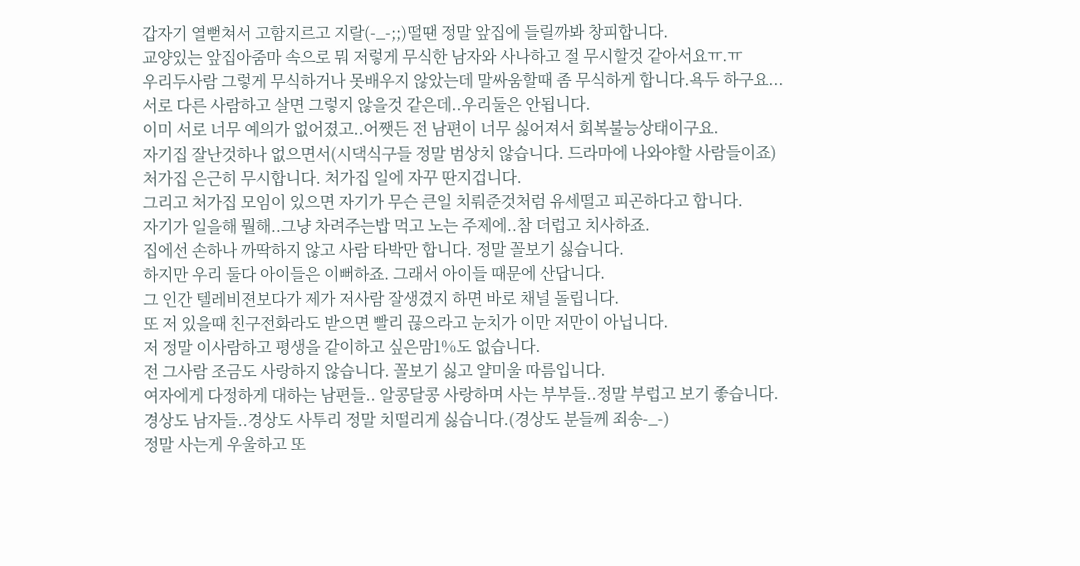갑자기 열뻗쳐서 고함지르고 지랄(-_-;;)떨땐 정말 앞집에 들릴까봐 창피합니다.
교양있는 앞집아줌마 속으로 뭐 저렇게 무식한 남자와 사나하고 절 무시할것 같아서요ㅠ.ㅠ
우리두사람 그렇게 무식하거나 못배우지 않았는데 말싸움할때 좀 무식하게 합니다.욕두 하구요...
서로 다른 사람하고 살면 그렇지 않을것 같은데..우리둘은 안됩니다.
이미 서로 너무 예의가 없어졌고..어쨋든 전 남편이 너무 싫어져서 회복불능상태이구요.
자기집 잘난것하나 없으면서(시댁식구들 정말 범상치 않습니다. 드라마에 나와야할 사람들이죠)
처가집 은근히 무시합니다. 처가집 일에 자꾸 딴지겁니다.
그리고 처가집 모임이 있으면 자기가 무슨 큰일 치뤄준것처럼 유세떨고 피곤하다고 합니다.
자기가 일을해 뭘해..그냥 차려주는밥 먹고 노는 주제에..참 더럽고 치사하죠.
집에선 손하나 까딱하지 않고 사람 타박만 합니다. 정말 꼴보기 싫습니다.
하지만 우리 둘다 아이들은 이뻐하죠. 그래서 아이들 때문에 산답니다.
그 인간 텔레비젼보다가 제가 저사람 잘생겼지 하면 바로 채널 돌립니다.
또 저 있을때 친구전화라도 받으면 빨리 끊으라고 눈치가 이만 저만이 아닙니다.
저 정말 이사람하고 평생을 같이하고 싶은맘1%도 없습니다.
전 그사람 조금도 사랑하지 않습니다. 꼴보기 싫고 얄미울 따름입니다.
여자에게 다정하게 대하는 남편들.. 알콩달콩 사랑하며 사는 부부들..정말 부럽고 보기 좋습니다.
경상도 남자들..경상도 사투리 정말 치떨리게 싫습니다.(경상도 분들께 죄송-_-)
정말 사는게 우울하고 또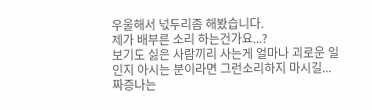우울해서 넋두리좀 해봤습니다.
제가 배부른 소리 하는건가요...?
보기도 싫은 사람끼리 사는게 얼마나 괴로운 일인지 아시는 분이라면 그런소리하지 마시길...
짜증나는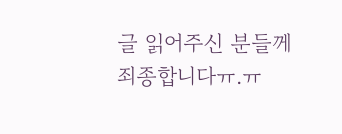글 읽어주신 분들께 죄종합니다ㅠ.ㅠ